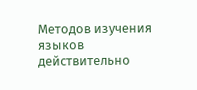Методов изучения языков действительно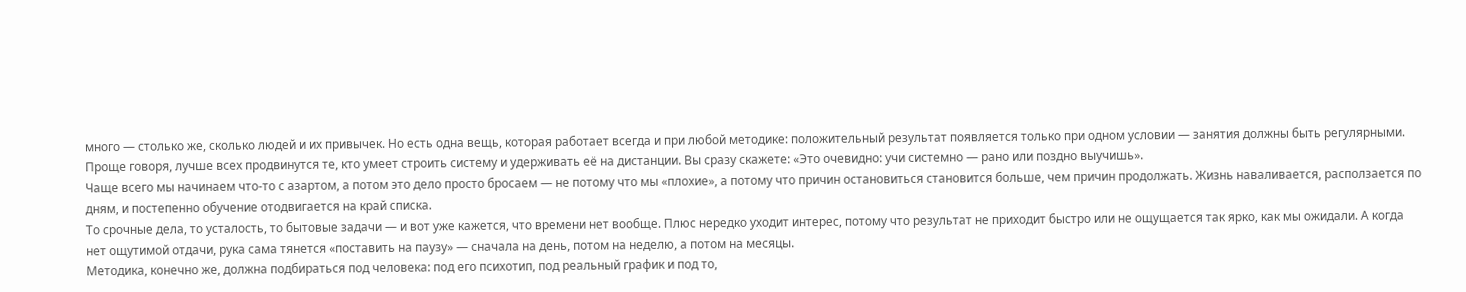много — столько же, сколько людей и их привычек. Но есть одна вещь, которая работает всегда и при любой методике: положительный результат появляется только при одном условии — занятия должны быть регулярными. Проще говоря, лучше всех продвинутся те, кто умеет строить систему и удерживать её на дистанции. Вы сразу скажете: «Это очевидно: учи системно — рано или поздно выучишь».
Чаще всего мы начинаем что-то с азартом, а потом это дело просто бросаем — не потому что мы «плохие», а потому что причин остановиться становится больше, чем причин продолжать. Жизнь наваливается, расползается по дням, и постепенно обучение отодвигается на край списка.
То срочные дела, то усталость, то бытовые задачи — и вот уже кажется, что времени нет вообще. Плюс нередко уходит интерес, потому что результат не приходит быстро или не ощущается так ярко, как мы ожидали. А когда нет ощутимой отдачи, рука сама тянется «поставить на паузу» — сначала на день, потом на неделю, а потом на месяцы.
Методика, конечно же, должна подбираться под человека: под его психотип, под реальный график и под то,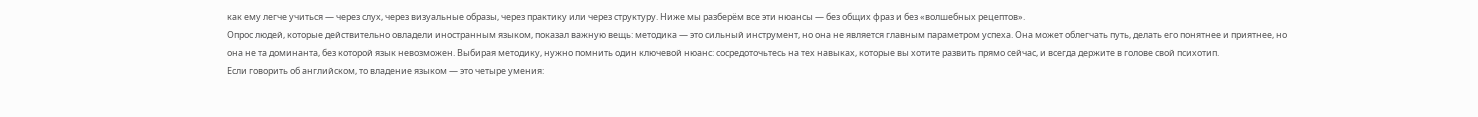как ему легче учиться — через слух, через визуальные образы, через практику или через структуру. Ниже мы разберём все эти нюансы — без общих фраз и без «волшебных рецептов».
Опрос людей, которые действительно овладели иностранным языком, показал важную вещь: методика — это сильный инструмент, но она не является главным параметром успеха. Она может облегчать путь, делать его понятнее и приятнее, но она не та доминанта, без которой язык невозможен. Выбирая методику, нужно помнить один ключевой нюанс: сосредоточьтесь на тех навыках, которые вы хотите развить прямо сейчас, и всегда держите в голове свой психотип.
Если говорить об английском, то владение языком — это четыре умения: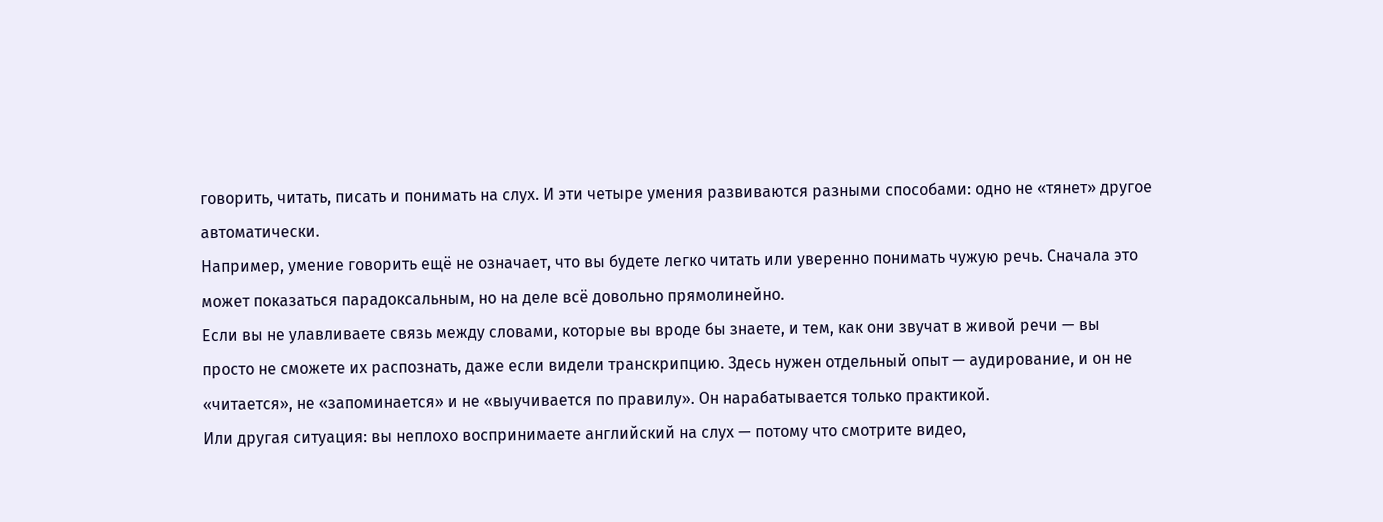говорить, читать, писать и понимать на слух. И эти четыре умения развиваются разными способами: одно не «тянет» другое автоматически.
Например, умение говорить ещё не означает, что вы будете легко читать или уверенно понимать чужую речь. Сначала это может показаться парадоксальным, но на деле всё довольно прямолинейно.
Если вы не улавливаете связь между словами, которые вы вроде бы знаете, и тем, как они звучат в живой речи — вы просто не сможете их распознать, даже если видели транскрипцию. Здесь нужен отдельный опыт — аудирование, и он не «читается», не «запоминается» и не «выучивается по правилу». Он нарабатывается только практикой.
Или другая ситуация: вы неплохо воспринимаете английский на слух — потому что смотрите видео,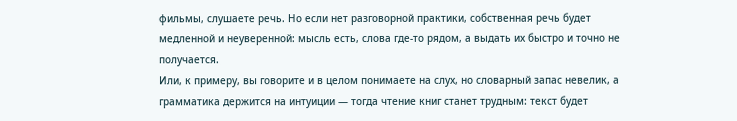фильмы, слушаете речь. Но если нет разговорной практики, собственная речь будет медленной и неуверенной: мысль есть, слова где-то рядом, а выдать их быстро и точно не получается.
Или, к примеру, вы говорите и в целом понимаете на слух, но словарный запас невелик, а грамматика держится на интуиции — тогда чтение книг станет трудным: текст будет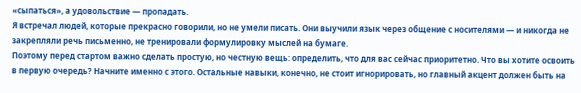«сыпаться», а удовольствие — пропадать.
Я встречал людей, которые прекрасно говорили, но не умели писать. Они выучили язык через общение с носителями — и никогда не закрепляли речь письменно, не тренировали формулировку мыслей на бумаге.
Поэтому перед стартом важно сделать простую, но честную вещь: определить, что для вас сейчас приоритетно. Что вы хотите освоить в первую очередь? Начните именно с этого. Остальные навыки, конечно, не стоит игнорировать, но главный акцент должен быть на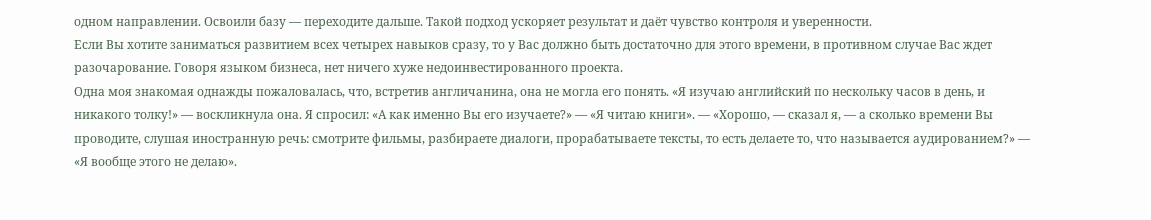одном направлении. Освоили базу — переходите дальше. Такой подход ускоряет результат и даёт чувство контроля и уверенности.
Если Вы хотите заниматься развитием всех четырех навыков сразу, то у Вас должно быть достаточно для этого времени, в противном случае Вас ждет разочарование. Говоря языком бизнеса, нет ничего хуже недоинвестированного проекта.
Одна моя знакомая однажды пожаловалась, что, встретив англичанина, она не могла его понять. «Я изучаю английский по нескольку часов в день, и никакого толку!» — воскликнула она. Я спросил: «А как именно Вы его изучаете?» — «Я читаю книги». — «Хорошо, — сказал я, — а сколько времени Вы проводите, слушая иностранную речь: смотрите фильмы, разбираете диалоги, прорабатываете тексты, то есть делаете то, что называется аудированием?» — «Я вообще этого не делаю».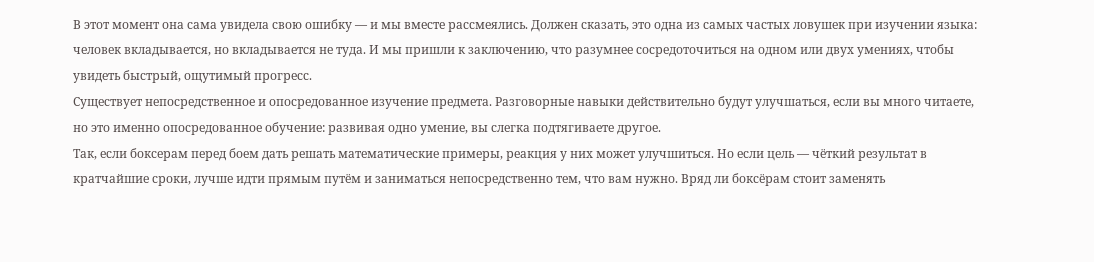В этот момент она сама увидела свою ошибку — и мы вместе рассмеялись. Должен сказать, это одна из самых частых ловушек при изучении языка: человек вкладывается, но вкладывается не туда. И мы пришли к заключению, что разумнее сосредоточиться на одном или двух умениях, чтобы увидеть быстрый, ощутимый прогресс.
Существует непосредственное и опосредованное изучение предмета. Разговорные навыки действительно будут улучшаться, если вы много читаете, но это именно опосредованное обучение: развивая одно умение, вы слегка подтягиваете другое.
Так, если боксерам перед боем дать решать математические примеры, реакция у них может улучшиться. Но если цель — чёткий результат в кратчайшие сроки, лучше идти прямым путём и заниматься непосредственно тем, что вам нужно. Вряд ли боксёрам стоит заменять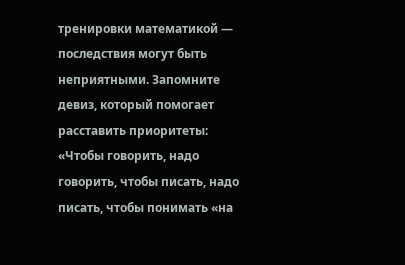тренировки математикой — последствия могут быть неприятными. Запомните девиз, который помогает расставить приоритеты: «Чтобы говорить, надо говорить, чтобы писать, надо писать, чтобы понимать «на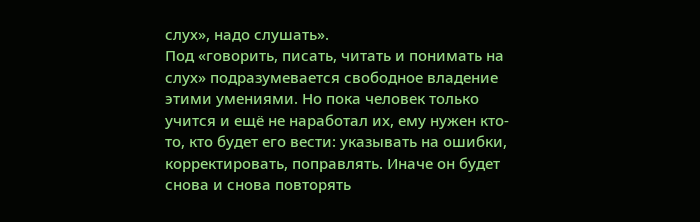слух», надо слушать».
Под «говорить, писать, читать и понимать на слух» подразумевается свободное владение этими умениями. Но пока человек только учится и ещё не наработал их, ему нужен кто-то, кто будет его вести: указывать на ошибки, корректировать, поправлять. Иначе он будет снова и снова повторять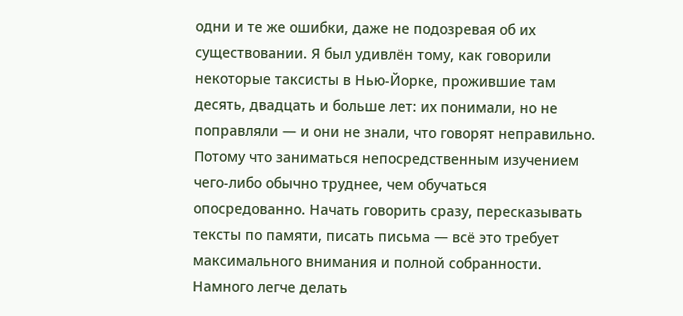одни и те же ошибки, даже не подозревая об их существовании. Я был удивлён тому, как говорили некоторые таксисты в Нью-Йорке, прожившие там десять, двадцать и больше лет: их понимали, но не поправляли — и они не знали, что говорят неправильно.
Потому что заниматься непосредственным изучением чего-либо обычно труднее, чем обучаться опосредованно. Начать говорить сразу, пересказывать тексты по памяти, писать письма — всё это требует максимального внимания и полной собранности. Намного легче делать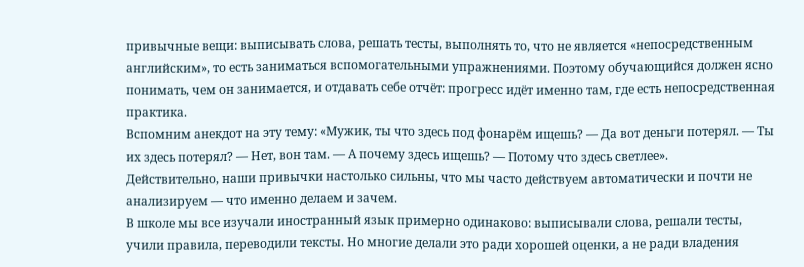привычные вещи: выписывать слова, решать тесты, выполнять то, что не является «непосредственным английским», то есть заниматься вспомогательными упражнениями. Поэтому обучающийся должен ясно понимать, чем он занимается, и отдавать себе отчёт: прогресс идёт именно там, где есть непосредственная практика.
Вспомним анекдот на эту тему: «Мужик, ты что здесь под фонарём ищешь? — Да вот деньги потерял. — Ты их здесь потерял? — Нет, вон там. — А почему здесь ищешь? — Потому что здесь светлее».
Действительно, наши привычки настолько сильны, что мы часто действуем автоматически и почти не анализируем — что именно делаем и зачем.
В школе мы все изучали иностранный язык примерно одинаково: выписывали слова, решали тесты, учили правила, переводили тексты. Но многие делали это ради хорошей оценки, а не ради владения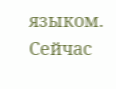языком. Сейчас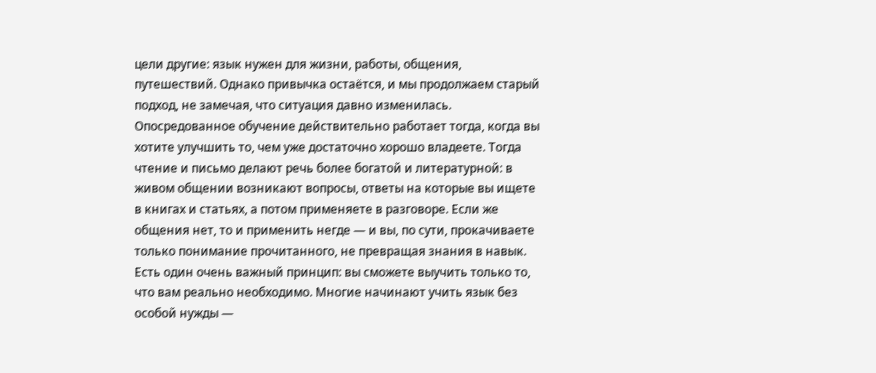цели другие: язык нужен для жизни, работы, общения, путешествий. Однако привычка остаётся, и мы продолжаем старый подход, не замечая, что ситуация давно изменилась.
Опосредованное обучение действительно работает тогда, когда вы хотите улучшить то, чем уже достаточно хорошо владеете. Тогда чтение и письмо делают речь более богатой и литературной: в живом общении возникают вопросы, ответы на которые вы ищете в книгах и статьях, а потом применяете в разговоре. Если же общения нет, то и применить негде — и вы, по сути, прокачиваете только понимание прочитанного, не превращая знания в навык.
Есть один очень важный принцип: вы сможете выучить только то, что вам реально необходимо. Многие начинают учить язык без особой нужды —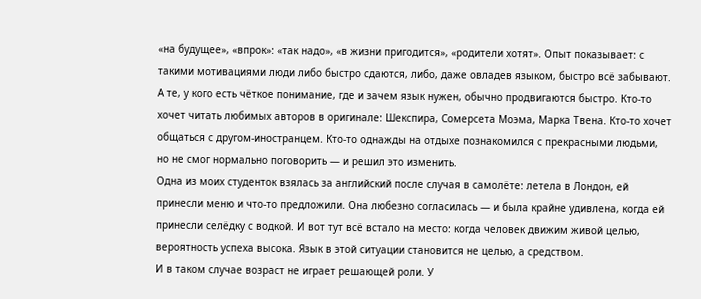«на будущее», «впрок»: «так надо», «в жизни пригодится», «родители хотят». Опыт показывает: с такими мотивациями люди либо быстро сдаются, либо, даже овладев языком, быстро всё забывают.
А те, у кого есть чёткое понимание, где и зачем язык нужен, обычно продвигаются быстро. Кто-то хочет читать любимых авторов в оригинале: Шекспира, Сомерсета Моэма, Марка Твена. Кто-то хочет общаться с другом-иностранцем. Кто-то однажды на отдыхе познакомился с прекрасными людьми, но не смог нормально поговорить — и решил это изменить.
Одна из моих студенток взялась за английский после случая в самолёте: летела в Лондон, ей принесли меню и что-то предложили. Она любезно согласилась — и была крайне удивлена, когда ей принесли селёдку с водкой. И вот тут всё встало на место: когда человек движим живой целью, вероятность успеха высока. Язык в этой ситуации становится не целью, а средством.
И в таком случае возраст не играет решающей роли. У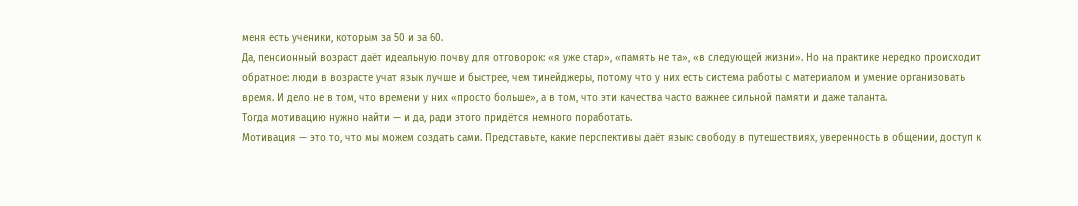меня есть ученики, которым за 50 и за 60.
Да, пенсионный возраст даёт идеальную почву для отговорок: «я уже стар», «память не та», «в следующей жизни». Но на практике нередко происходит обратное: люди в возрасте учат язык лучше и быстрее, чем тинейджеры, потому что у них есть система работы с материалом и умение организовать время. И дело не в том, что времени у них «просто больше», а в том, что эти качества часто важнее сильной памяти и даже таланта.
Тогда мотивацию нужно найти — и да, ради этого придётся немного поработать.
Мотивация — это то, что мы можем создать сами. Представьте, какие перспективы даёт язык: свободу в путешествиях, уверенность в общении, доступ к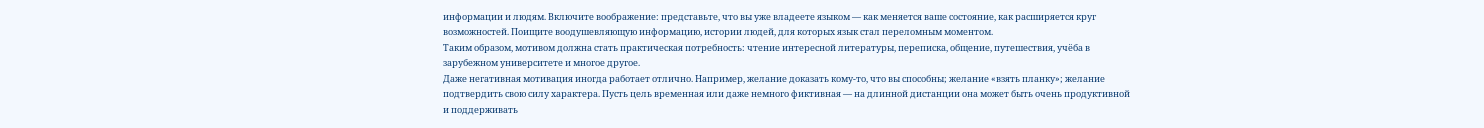информации и людям. Включите воображение: представьте, что вы уже владеете языком — как меняется ваше состояние, как расширяется круг возможностей. Поищите воодушевляющую информацию, истории людей, для которых язык стал переломным моментом.
Таким образом, мотивом должна стать практическая потребность: чтение интересной литературы, переписка, общение, путешествия, учёба в зарубежном университете и многое другое.
Даже негативная мотивация иногда работает отлично. Например, желание доказать кому-то, что вы способны; желание «взять планку»; желание подтвердить свою силу характера. Пусть цель временная или даже немного фиктивная — на длинной дистанции она может быть очень продуктивной и поддерживать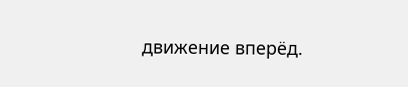движение вперёд.